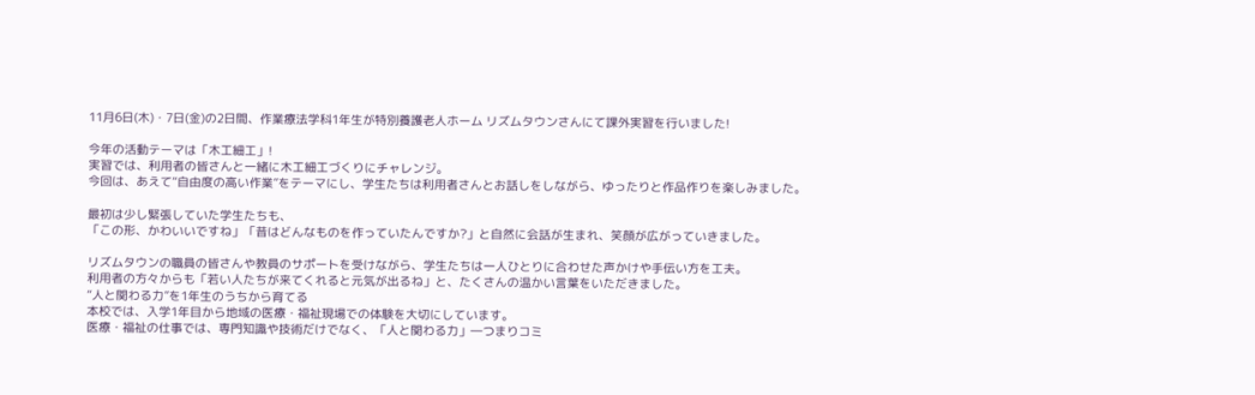11月6日(木)・7日(金)の2日間、作業療法学科1年生が特別養護老人ホーム リズムタウンさんにて課外実習を行いました!

今年の活動テーマは「木工細工」!
実習では、利用者の皆さんと一緒に木工細工づくりにチャレンジ。
今回は、あえて“自由度の高い作業”をテーマにし、学生たちは利用者さんとお話しをしながら、ゆったりと作品作りを楽しみました。

最初は少し緊張していた学生たちも、
「この形、かわいいですね」「昔はどんなものを作っていたんですか?」と自然に会話が生まれ、笑顔が広がっていきました。

リズムタウンの職員の皆さんや教員のサポートを受けながら、学生たちは一人ひとりに合わせた声かけや手伝い方を工夫。
利用者の方々からも「若い人たちが来てくれると元気が出るね」と、たくさんの温かい言葉をいただきました。
“人と関わる力”を1年生のうちから育てる
本校では、入学1年目から地域の医療・福祉現場での体験を大切にしています。
医療・福祉の仕事では、専門知識や技術だけでなく、「人と関わる力」―つまりコミ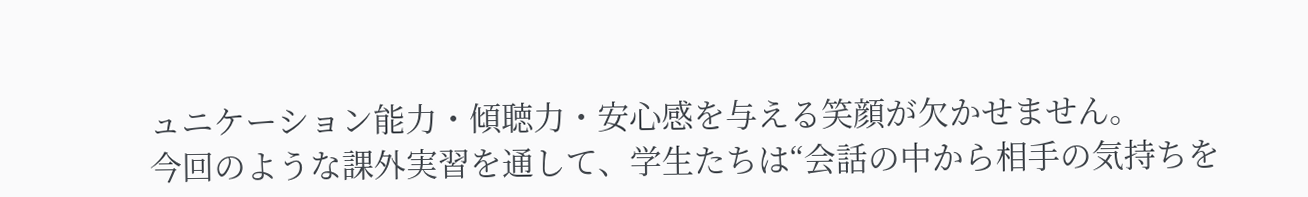ュニケーション能力・傾聴力・安心感を与える笑顔が欠かせません。
今回のような課外実習を通して、学生たちは“会話の中から相手の気持ちを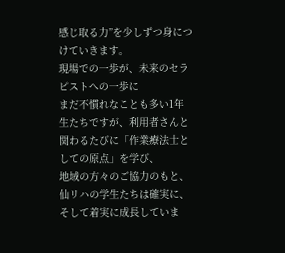感じ取る力”を少しずつ身につけていきます。
現場での一歩が、未来のセラピストへの一歩に
まだ不慣れなことも多い1年生たちですが、利用者さんと関わるたびに「作業療法士としての原点」を学び、
地域の方々のご協力のもと、仙リハの学生たちは確実に、そして着実に成長していま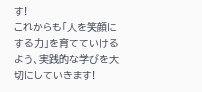す!
これからも「人を笑顔にする力」を育てていけるよう、実践的な学びを大切にしていきます!